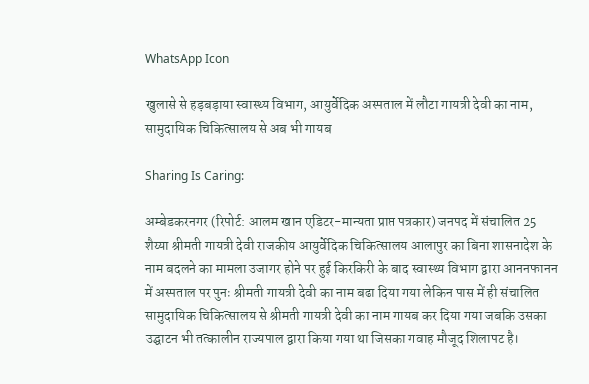WhatsApp Icon

खुलासे से हड़बड़ाया स्वास्थ्य विभाग, आयुर्वेदिक अस्पताल में लौटा गायत्री देवी का नाम, सामुदायिक चिकित्सालय से अब भी गायब

Sharing Is Caring:

अम्बेडकरनगर (रिपोर्ट: आलम खान एडिटर-मान्यता प्राप्त पत्रकार) जनपद में संचालित 25 शैय्या श्रीमती गायत्री देवी राजकीय आयुर्वेदिक चिकित्सालय आलापुर का बिना शासनादेश के नाम बदलने का मामला उजागर होने पर हुई किरकिरी के बाद स्वास्थ्य विभाग द्वारा आननफानन में अस्पताल पर पुनः श्रीमती गायत्री देवी का नाम बढा दिया गया लेकिन पास में ही संचालित सामुदायिक चिकित्सालय से श्रीमती गायत्री देवी का नाम गायब कर दिया गया जबकि उसका उद्घाटन भी तत्कालीन राज्यपाल द्वारा किया गया था जिसका गवाह मौजूद शिलापट है।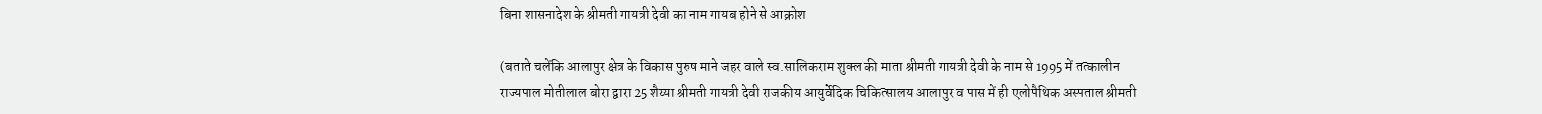बिना शासनादेश के श्रीमती गायत्री देवी का नाम गायब होने से आक्रोश

(बताते चलेंकि आलापुर क्षेत्र के विकास पुरुष माने जहर वाले स्व.सालिकराम शुक्ल की माता श्रीमती गायत्री देवी के नाम से 1995 में तत्कालीन राज्यपाल मोतीलाल बोरा द्वारा 25 शैय्या श्रीमती गायत्री देवी राजकीय आयुर्वेदिक चिकित्सालय आलापुर व पास में ही एलोपैथिक अस्पताल श्रीमती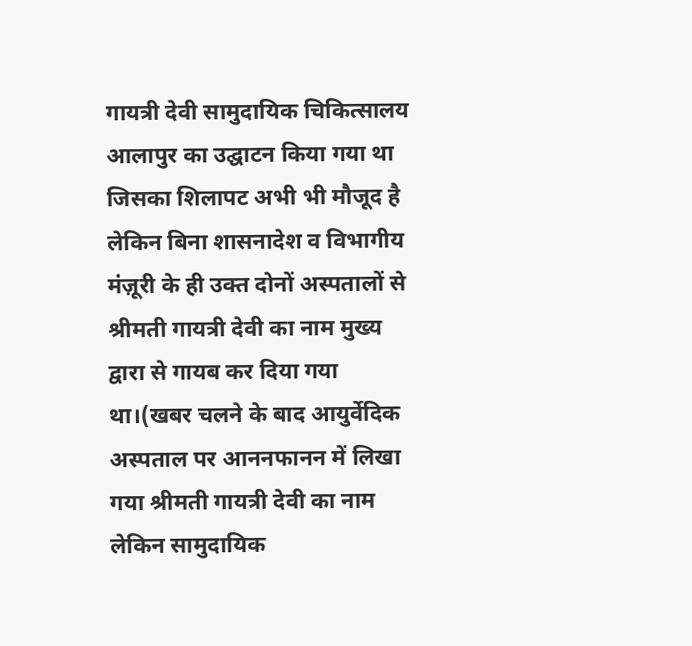गायत्री देवी सामुदायिक चिकित्सालय आलापुर का उद्घाटन किया गया था जिसका शिलापट अभी भी मौजूद है लेकिन बिना शासनादेश व विभागीय मंज़ूरी के ही उक्त दोनों अस्पतालों से श्रीमती गायत्री देवी का नाम मुख्य द्वारा से गायब कर दिया गया था।(खबर चलने के बाद आयुर्वेदिक अस्पताल पर आननफानन में लिखा गया श्रीमती गायत्री देवी का नाम लेकिन सामुदायिक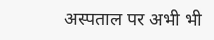अस्पताल पर अभी भी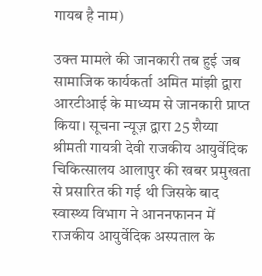गायब है नाम)

उक्त मामले की जानकारी तब हुई जब सामाजिक कार्यकर्ता अमित मांझी द्वारा आरटीआई के माध्यम से जानकारी प्राप्त किया। सूचना न्यूज़ द्वारा 25 शैय्या श्रीमती गायत्री देवी राजकीय आयुर्वेदिक चिकित्सालय आलापुर की खबर प्रमुखता से प्रसारित की गई थी जिसके बाद स्वास्थ्य विभाग ने आननफानन में राजकीय आयुर्वेदिक अस्पताल के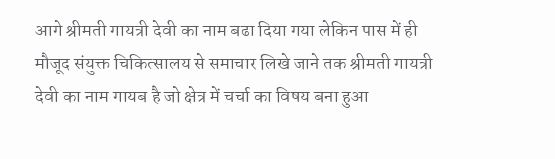आगे श्रीमती गायत्री देवी का नाम बढा दिया गया लेकिन पास में ही मौजूद संयुक्त चिकित्सालय से समाचार लिखे जाने तक श्रीमती गायत्री देवी का नाम गायब है जो क्षेत्र में चर्चा का विषय बना हुआ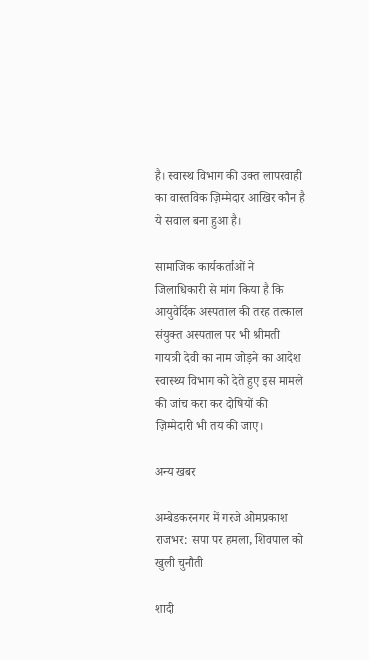है। स्वास्थ विभाग की उक्त लापरवाही का वास्तविक ज़िम्मेदार आखिर कौन है ये सवाल बना हुआ है।

सामाजिक कार्यकर्ताओं ने जिलाधिकारी से मांग किया है कि आयुवेर्दिक अस्पताल की तरह तत्काल संयुक्त अस्पताल पर भी श्रीमती गायत्री देवी का नाम जोड़ने का आदेश स्वास्थ्य विभाग को देते हुए इस मामले की जांच करा कर दोषियों की ज़िम्मेदारी भी तय की जाए।

अन्य खबर

अम्बेडकरनगर में गरजे ओमप्रकाश राजभर: सपा पर हमला, शिवपाल को खुली चुनौती

शादी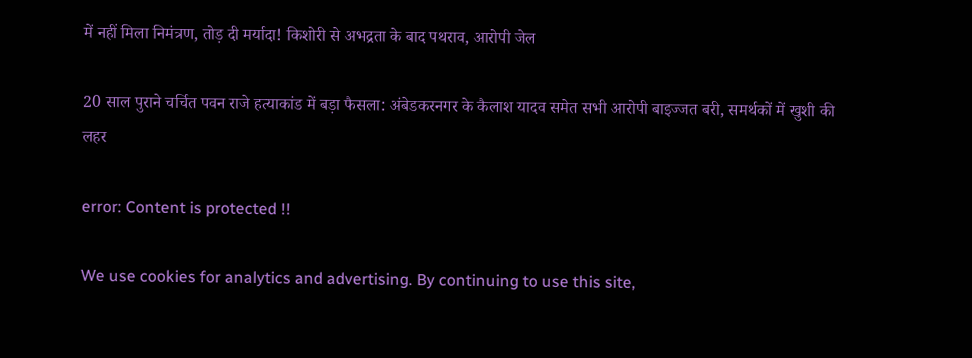में नहीं मिला निमंत्रण, तोड़ दी मर्यादा! किशोरी से अभद्रता के बाद पथराव, आरोपी जेल

20 साल पुराने चर्चित पवन राजे हत्याकांड में बड़ा फैसला: अंबेडकरनगर के कैलाश यादव समेत सभी आरोपी बाइज्जत बरी, समर्थकों में खुशी की लहर

error: Content is protected !!

We use cookies for analytics and advertising. By continuing to use this site,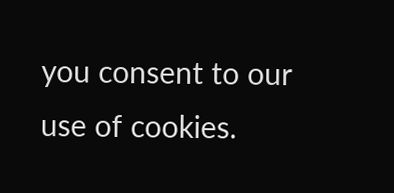you consent to our use of cookies.